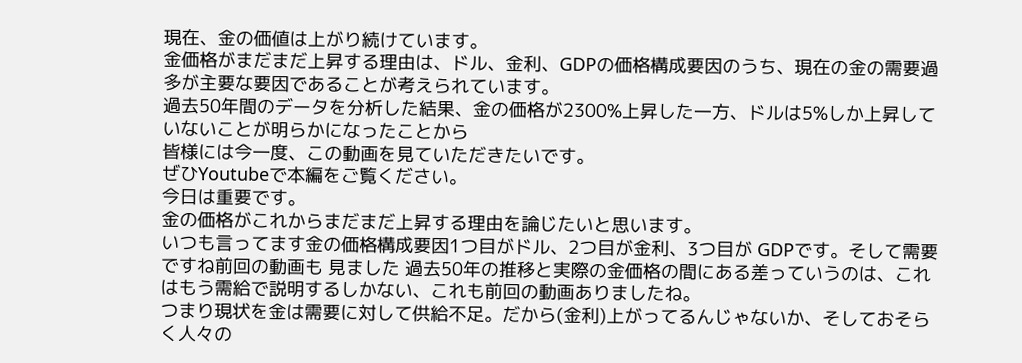現在、金の価値は上がり続けています。
金価格がまだまだ上昇する理由は、ドル、金利、GDPの価格構成要因のうち、現在の金の需要過多が主要な要因であることが考えられています。
過去50年間のデータを分析した結果、金の価格が2300%上昇した一方、ドルは5%しか上昇していないことが明らかになったことから
皆様には今一度、この動画を見ていただきたいです。
ぜひYoutubeで本編をご覧ください。
今日は重要です。
金の価格がこれからまだまだ上昇する理由を論じたいと思います。
いつも言ってます金の価格構成要因1つ目がドル、2つ目が金利、3つ目が GDPです。そして需要ですね前回の動画も 見ました 過去50年の推移と実際の金価格の間にある差っていうのは、これはもう需給で説明するしかない、これも前回の動画ありましたね。
つまり現状を金は需要に対して供給不足。だから(金利)上がってるんじゃないか、そしておそらく人々の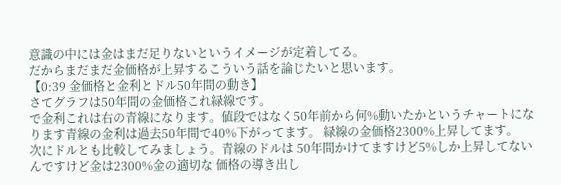意識の中には金はまだ足りないというイメージが定着してる。
だからまだまだ金価格が上昇するこういう話を論じたいと思います。
【0:39 金価格と金利とドル50年間の動き】
さてグラフは50年間の金価格これ緑線です。
で金利これは右の青線になります。値段ではなく50年前から何%動いたかというチャートになります青線の金利は過去50年間で40%下がってます。 緑線の金価格2300%上昇してます。
次にドルとも比較してみましょう。青線のドルは 50年間かけてますけど5%しか上昇してないんですけど金は2300%金の適切な 価格の導き出し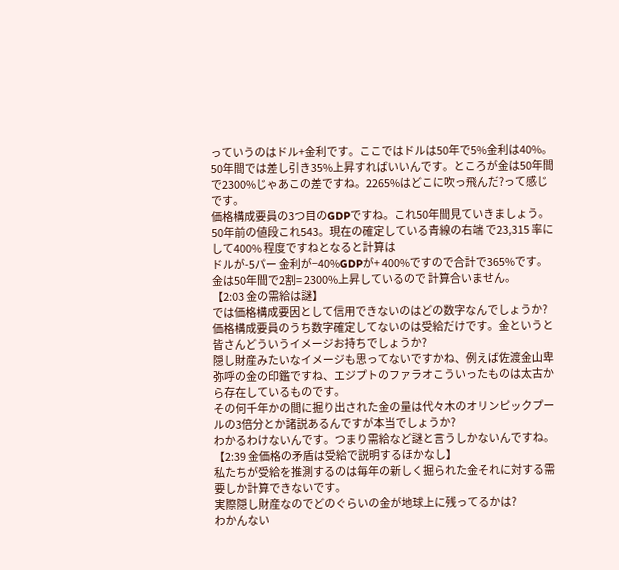っていうのはドル+金利です。ここではドルは50年で5%金利は40%。
50年間では差し引き35%上昇すればいいんです。ところが金は50年間で2300%じゃあこの差ですね。2265%はどこに吹っ飛んだ?って感じです。
価格構成要員の3つ目のGDPですね。これ50年間見ていきましょう。50年前の値段これ543。現在の確定している青線の右端 で23,315 率にして400% 程度ですねとなると計算は
ドルが-5パー 金利が−40%GDPが+ 400%ですので合計で365%です。金は50年間で2割= 2300%上昇しているので 計算合いません。
【2:03 金の需給は謎】
では価格構成要因として信用できないのはどの数字なんでしょうか?
価格構成要員のうち数字確定してないのは受給だけです。金というと皆さんどういうイメージお持ちでしょうか?
隠し財産みたいなイメージも思ってないですかね、例えば佐渡金山卑弥呼の金の印鑑ですね、エジプトのファラオこういったものは太古から存在しているものです。
その何千年かの間に掘り出された金の量は代々木のオリンピックプールの3倍分とか諸説あるんですが本当でしょうか?
わかるわけないんです。つまり需給など謎と言うしかないんですね。
【2:39 金価格の矛盾は受給で説明するほかなし】
私たちが受給を推測するのは毎年の新しく掘られた金それに対する需要しか計算できないです。
実際隠し財産なのでどのぐらいの金が地球上に残ってるかは?
わかんない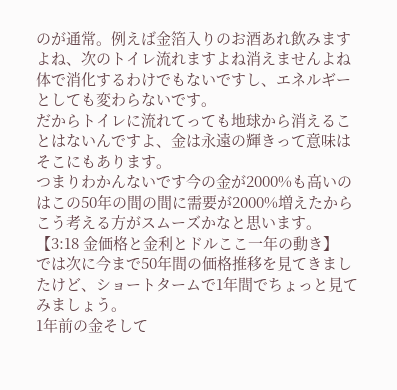のが通常。例えば金箔入りのお酒あれ飲みますよね、次のトイレ流れますよね消えませんよね体で消化するわけでもないですし、エネルギーとしても変わらないです。
だからトイレに流れてっても地球から消えることはないんですよ、金は永遠の輝きって意味はそこにもあります。
つまりわかんないです今の金が2000%も高いのはこの50年の間の間に需要が2000%増えたからこう考える方がスムーズかなと思います。
【3:18 金価格と金利とドルここ一年の動き】
では次に今まで50年間の価格推移を見てきましたけど、ショートタームで1年間でちょっと見てみましょう。
1年前の金そして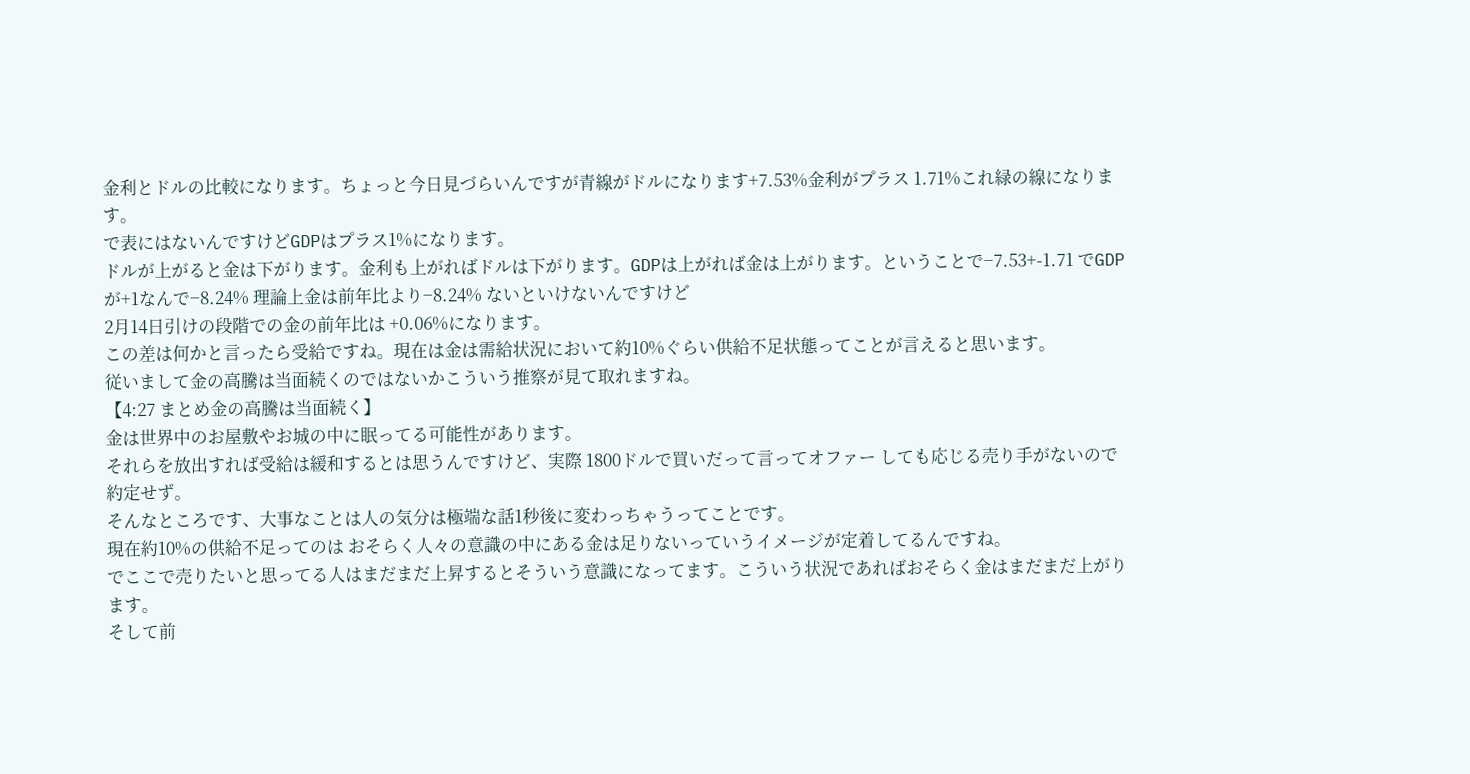金利とドルの比較になります。ちょっと今日見づらいんですが青線がドルになります+7.53%金利がプラス 1.71%これ緑の線になります。
で表にはないんですけどGDPはプラス1%になります。
ドルが上がると金は下がります。金利も上がればドルは下がります。GDPは上がれば金は上がります。ということで−7.53+-1.71 でGDPが+1なんで−8.24% 理論上金は前年比より−8.24% ないといけないんですけど
2月14日引けの段階での金の前年比は +0.06%になります。
この差は何かと言ったら受給ですね。現在は金は需給状況において約10%ぐらい供給不足状態ってことが言えると思います。
従いまして金の高騰は当面続くのではないかこういう推察が見て取れますね。
【4:27 まとめ金の高騰は当面続く】
金は世界中のお屋敷やお城の中に眠ってる可能性があります。
それらを放出すれば受給は緩和するとは思うんですけど、実際 1800ドルで買いだって言ってオファー しても応じる売り手がないので約定せず。
そんなところです、大事なことは人の気分は極端な話1秒後に変わっちゃうってことです。
現在約10%の供給不足ってのは おそらく人々の意識の中にある金は足りないっていうイメージが定着してるんですね。
でここで売りたいと思ってる人はまだまだ上昇するとそういう意識になってます。こういう状況であればおそらく金はまだまだ上がります。
そして前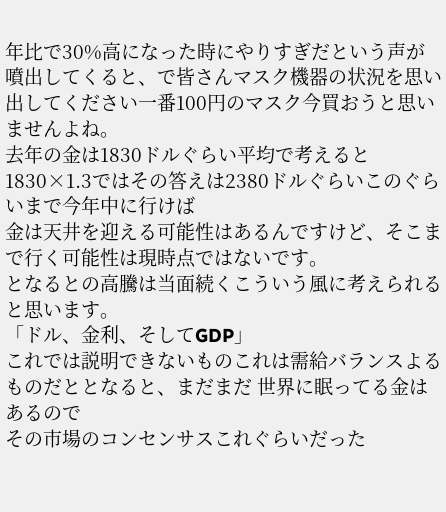年比で30%高になった時にやりすぎだという声が噴出してくると、で皆さんマスク機器の状況を思い出してください一番100円のマスク今買おうと思いませんよね。
去年の金は1830ドルぐらい平均で考えると
1830×1.3ではその答えは2380ドルぐらいこのぐらいまで今年中に行けば
金は天井を迎える可能性はあるんですけど、そこまで行く可能性は現時点ではないです。
となるとの高騰は当面続くこういう風に考えられると思います。
「ドル、金利、そしてGDP」
これでは説明できないものこれは需給バランスよるものだととなると、まだまだ 世界に眠ってる金はあるので
その市場のコンセンサスこれぐらいだった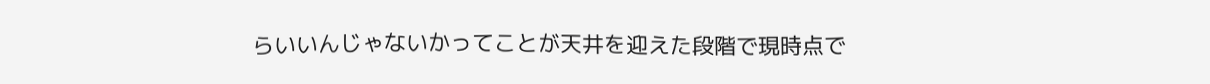らいいんじゃないかってことが天井を迎えた段階で現時点で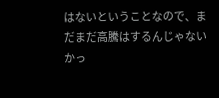はないということなので、まだまだ高騰はするんじゃないかっ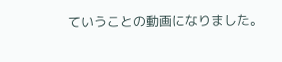ていうことの動画になりました。